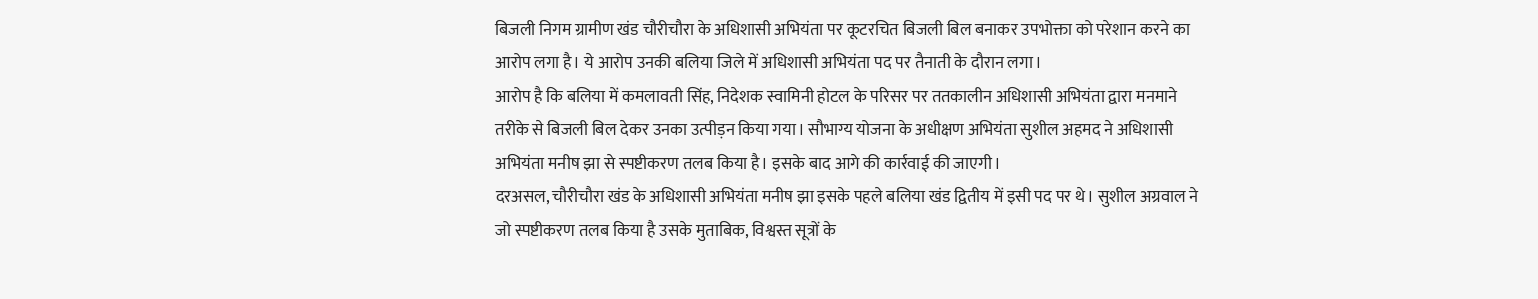बिजली निगम ग्रामीण खंड चौरीचौरा के अधिशासी अभियंता पर कूटरचित बिजली बिल बनाकर उपभोक्ता को परेशान करने का आरोप लगा है। ये आरोप उनकी बलिया जिले में अधिशासी अभियंता पद पर तैनाती के दौरान लगा।
आरोप है कि बलिया में कमलावती सिंह, निदेशक स्वामिनी होटल के परिसर पर ततकालीन अधिशासी अभियंता द्वारा मनमाने तरीके से बिजली बिल देकर उनका उत्पीड़न किया गया। सौभाग्य योजना के अधीक्षण अभियंता सुशील अहमद ने अधिशासी अभियंता मनीष झा से स्पष्टीकरण तलब किया है। इसके बाद आगे की कार्रवाई की जाएगी।
दरअसल, चौरीचौरा खंड के अधिशासी अभियंता मनीष झा इसके पहले बलिया खंड द्वितीय में इसी पद पर थे। सुशील अग्रवाल ने जो स्पष्टीकरण तलब किया है उसके मुताबिक, विश्वस्त सूत्रों के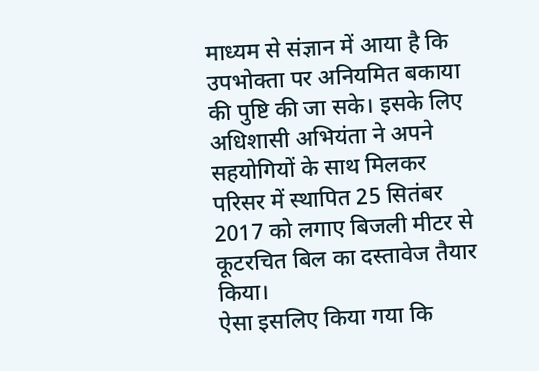माध्यम से संज्ञान में आया है कि उपभोक्ता पर अनियमित बकाया की पुष्टि की जा सके। इसके लिए अधिशासी अभियंता ने अपने सहयोगियों के साथ मिलकर परिसर में स्थापित 25 सितंबर 2017 को लगाए बिजली मीटर से कूटरचित बिल का दस्तावेज तैयार किया।
ऐसा इसलिए किया गया कि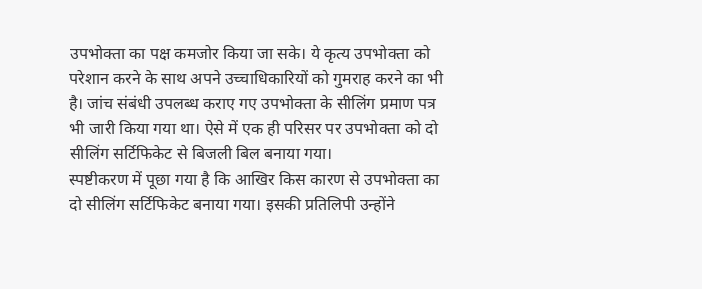उपभोक्ता का पक्ष कमजोर किया जा सके। ये कृत्य उपभोक्ता को परेशान करने के साथ अपने उच्चाधिकारियों को गुमराह करने का भी है। जांच संबंधी उपलब्ध कराए गए उपभोक्ता के सीलिंग प्रमाण पत्र भी जारी किया गया था। ऐसे में एक ही परिसर पर उपभोक्ता को दो सीलिंग सर्टिफिकेट से बिजली बिल बनाया गया।
स्पष्टीकरण में पूछा गया है कि आखिर किस कारण से उपभोक्ता का दो सीलिंग सर्टिफिकेट बनाया गया। इसकी प्रतिलिपी उन्होंने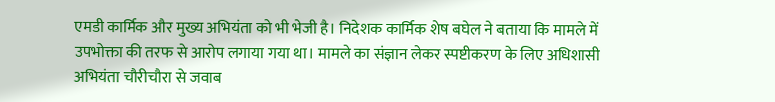एमडी कार्मिक और मुख्य अभियंता को भी भेजी है। निदेशक कार्मिक शेष बघेल ने बताया कि मामले में उपभोक्ता की तरफ से आरोप लगाया गया था। मामले का संज्ञान लेकर स्पष्टीकरण के लिए अधिशासी अभियंता चौरीचौरा से जवाब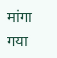मांगा गया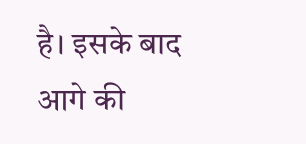है। इसके बाद आगे की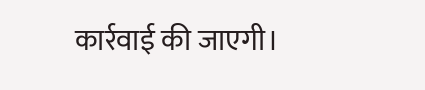कार्रवाई की जाएगी।